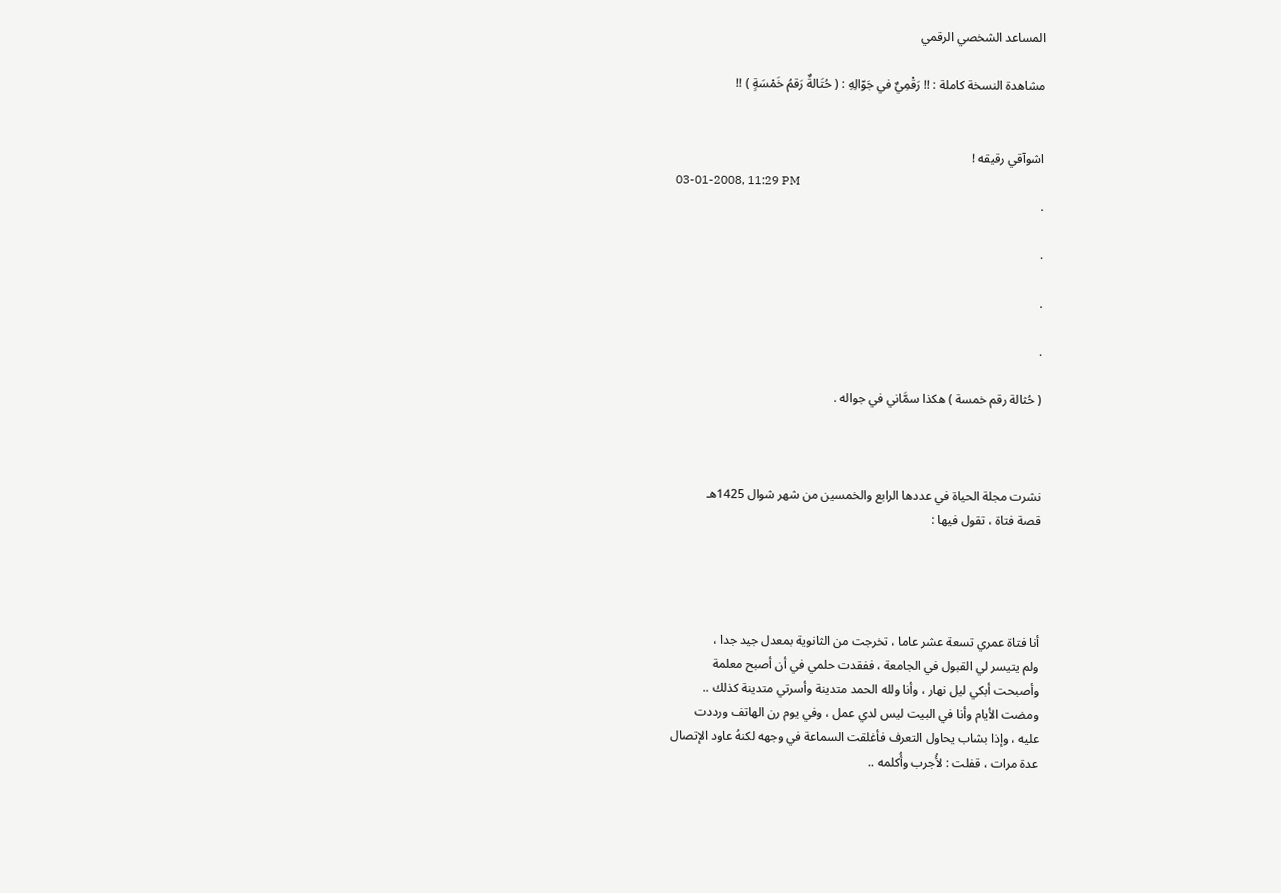المساعد الشخصي الرقمي

مشاهدة النسخة كاملة : !! رَقْمِيٌ في جَوّالِهِ : ( حُتَالةٌ رَقمُ خَمْسَةٍ ) !!


اشوآقي رقيقه !
03-01-2008, 11:29 PM
.

.

.

.

( حُثالة رقم خمسة ) هكذا سمَّاني في جواله .



نشرت مجلة الحياة في عددها الرابع والخمسين من شهر شوال 1425هـ
قصة فتاة ، تقول فيها :




أنا فتاة عمري تسعة عشر عاما ، تخرجت من الثانوية بمعدل جيد جدا ،
ولم يتيسر لي القبول في الجامعة ، ففقدت حلمي في أن أصبح معلمة
وأصبحت أبكي ليل نهار ، وأنا ولله الحمد متدينة وأسرتي متدينة كذلك ..
ومضت الأيام وأنا في البيت ليس لدي عمل ، وفي يوم رن الهاتف ورددت
عليه ، وإذا بشاب يحاول التعرف فأغلقت السماعة في وجهه لكنهُ عاود الإتصال
عدة مرات ، قفلت : لأُجرب وأُكلمه ..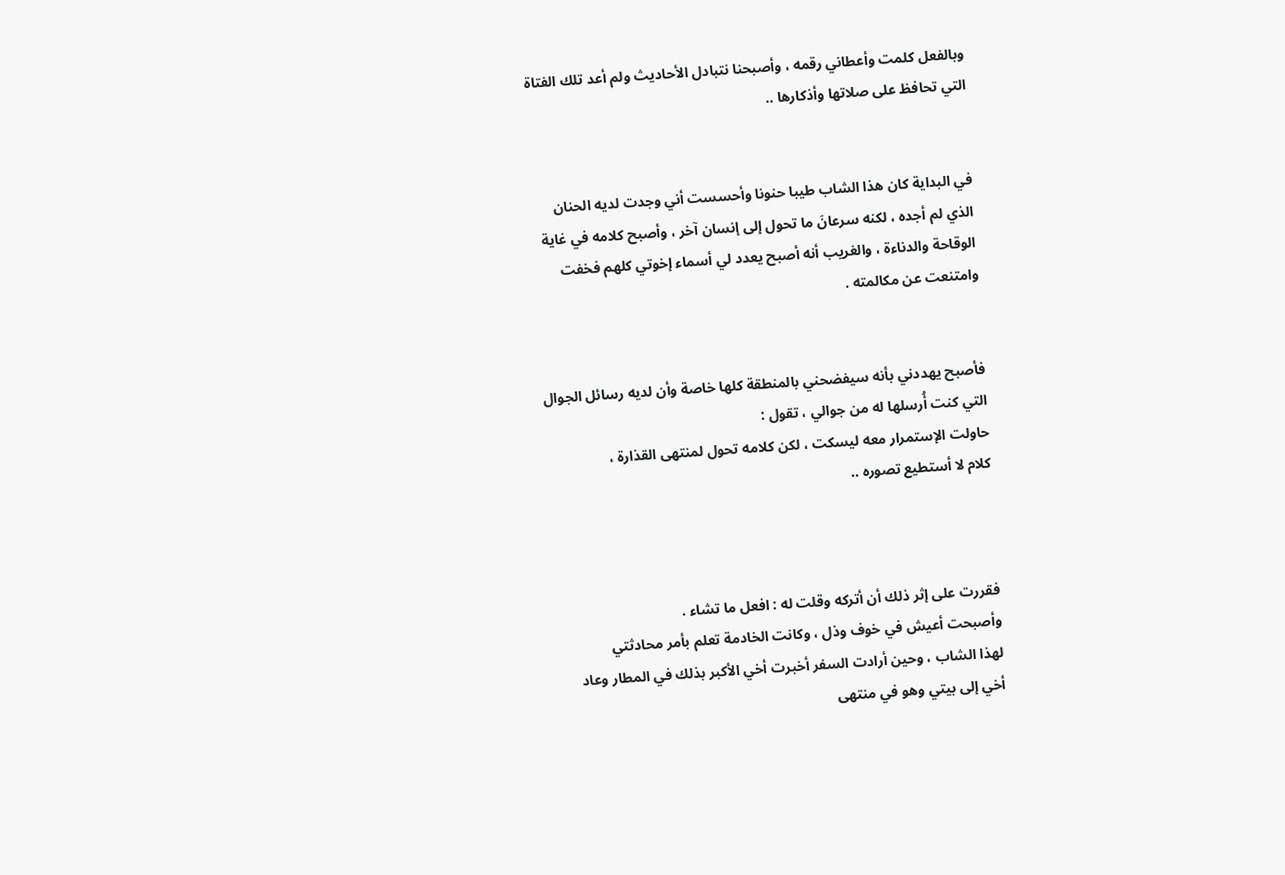وبالفعل كلمت وأعطاني رقمه ، وأصبحنا نتبادل الأحاديث ولم أعد تلك الفتاة
التي تحافظ على صلاتها وأذكارها ..


في البداية كان هذا الشاب طيبا حنونا وأحسست أني وجدت لديه الحنان
الذي لم أجده ، لكنه سرعانَ ما تحول إلى إنسان آخر ، وأصبح كلامه في غاية
الوقاحة والدناءة ، والغريب أنه أصبح يعدد لي أسماء إخوتي كلهم فخفت
وامتنعت عن مكالمته .


فأصبح يهددني بأنه سيفضحني بالمنطقة كلها خاصة وأن لديه رسائل الجوال
التي كنت أُرسلها له من جوالي ، تقول :
حاولت الإستمرار معه ليسكت ، لكن كلامه تحول لمنتهى القذارة ،
كلام لا أستطيع تصوره ..



فقررت على إثر ذلك أن أتركه وقلت له : افعل ما تشاء .
وأصبحت أعيش في خوف وذل ، وكانت الخادمة تعلم بأمر محادثتي
لهذا الشاب ، وحين أرادت السفر أخبرت أخي الأكبر بذلك في المطار وعاد
أخي إلى بيتي وهو في منتهى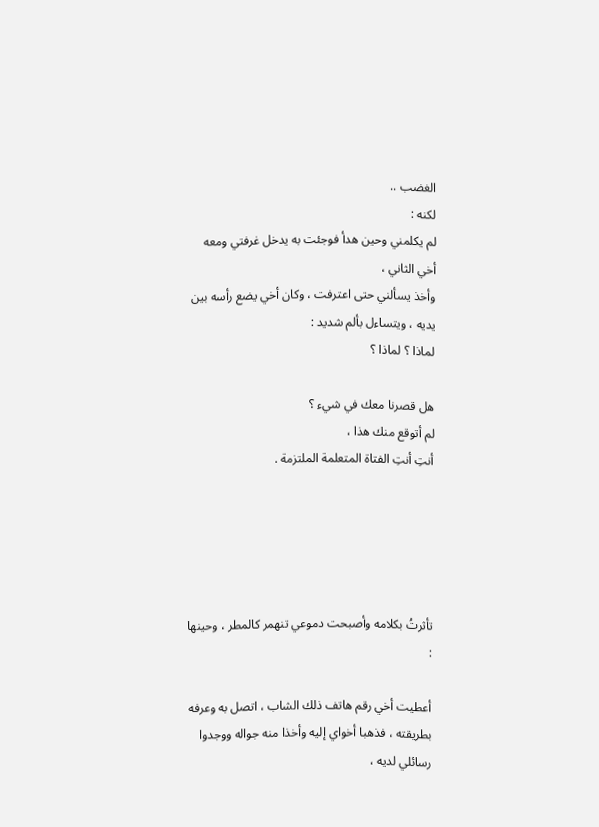الغضب ..
لكنه :
لم يكلمني وحين هدأ فوجئت به يدخل غرفتي ومعه أخي الثاني ،
وأخذ يسألني حتى اعترفت ، وكان أخي يضع رأسه بين يديه ، ويتساءل بألم شديد :
لماذا ؟ لماذا ؟

هل قصرنا معك في شيء ؟
لم أتوقع منك هذا ،
أنتِ أنتِ الفتاة المتعلمة الملتزمة .





تأثرتُ بكلامه وأصبحت دموعي تنهمر كالمطر ، وحينها :

أعطيت أخي رقم هاتف ذلك الشاب ، اتصل به وعرفه
بطريقته ، فذهبا أخواي إليه وأخذا منه جواله ووجدوا رسائلي لديه ،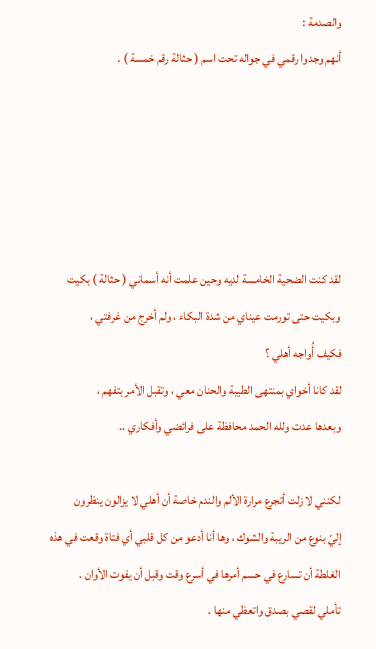والصدمة :
أنهم وجدوا رقمي في جواله تحت اسم ( حثالة رقم خمسة ) .





لقد كنت الضحية الخامسة لديه وحين علمت أنه أسماني ( حثالة ) بكيت
وبكيت حتى تورمت عيناي من شدة البكاء ، ولم أخرج من غرفتي ،
فكيف أُواجه أهلي ؟
لقد كانا أخواي بمنتهى الطيبة والحنان معي ، وتقبل الأمر بتفهم ،
وبعدها عدت ولله الحمد محافظة على فرائضي وأفكاري ..

لكنني لا زلت أتجرع مرارة الألم والندم خاصة أن أهلي لا يزالون ينظرون
إليّ بنوع من الريبة والشوك ، وها أنا أدعو من كل قلبي أي فتاة وقعت في هذه
الغلطة أن تسارع في حسم أمرها في أسرع وقت وقبل أن يفوت الأوان .
تأملي لقصي بصدق واتعظي منها .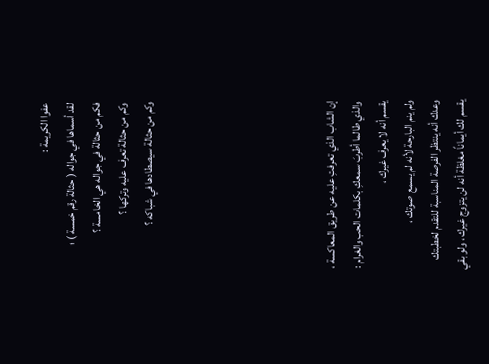عفوا الكريمة :
لقد أسماها في جواله ( حثالة رقم خمسة ) ؛
فكم من حثالة في جواله هي الخامسة ؟
وكم من حثالة تعرف عليه وتركها ؟
وكم من حثالة سيصطادها في شباكه ؟






إن الشاب الذي تعرفتِ عليه عن طريق المعاكسة ،
والذي طالما أطربَ سمعكِ بكلمات الحب والغرام :
يقسم أنه لا يعرف غيرك ،
ولم ينم البارحة لأنه لم يسمع صوتك ،
وعدك أنه ينتظر الفرصة المناسبة للتقدم لخطبتك
يقسم لك أيماناً مغلظة أنه لن يتزوج غيرك ، ولو بقي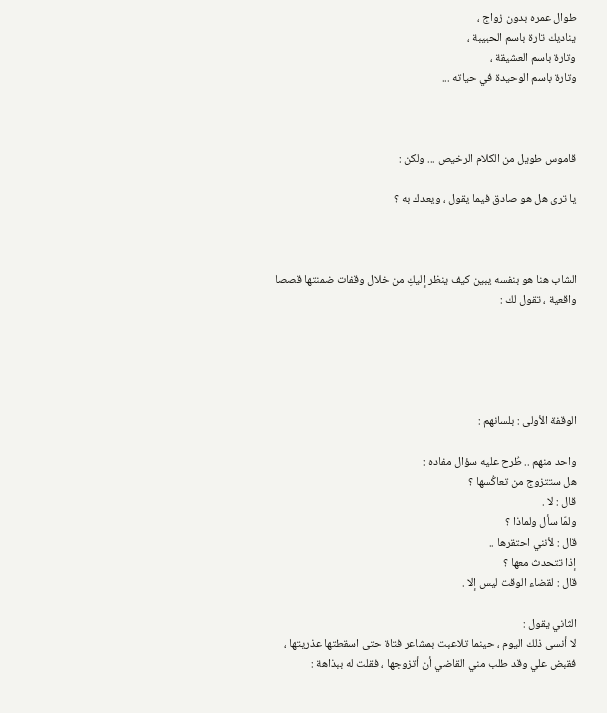طوال عمره بدون زواج ،
يناديك تارة باسم الحبيبة ،
وتارة باسم العشيقة ،
وتارة باسم الوحيدة في حياته ...



قاموس طويل من الكلام الرخيص ... ولكن :

يا ترى هل هو صادق فيما يقول ، ويعدك به ؟



الشاب هنا هو بنفسه يبين كيف ينظر إليكِ من خلال وقفات ضمنتها قصصا
واقعية ، تقول لك :





الوقفة الأولى : بلسانهم :

واحد منهم .. طُرح عليه سؤال مفاده :
هل ستتزوج من تعاكُسها ؟
قال : لا .
ولمّا سأل ولماذا ؟
قال : لأنني احتقرها ..
إذا تتحدث معها ؟
قال : لقضاء الوقت ليس إلا .

الثاني يقول :
لا أنسى ذلك اليوم ، حينما تلاعبت بمشاعر فتاة حتى اسقطتها عذريتها ،
فقبض علي وقد طلب مني القاضي أن أتزوجها ، فقلت له ببذاهة :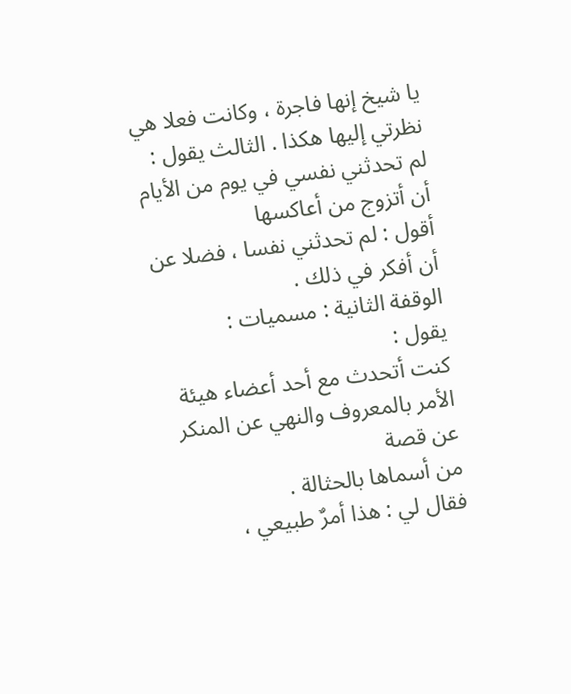يا شيخ إنها فاجرة ، وكانت فعلا هي نظرتي إليها هكذا . الثالث يقول :
لم تحدثني نفسي في يوم من الأيام أن أتزوج من أعاكسها
أقول : لم تحدثني نفسا ، فضلا عن أن أفكر في ذلك .
الوقفة الثانية : مسميات :
يقول :
كنت أتحدث مع أحد أعضاء هيئة الأمر بالمعروف والنهي عن المنكر عن قصة
من أسماها بالحثالة .
فقال لي : هذا أمرٌ طبيعي ،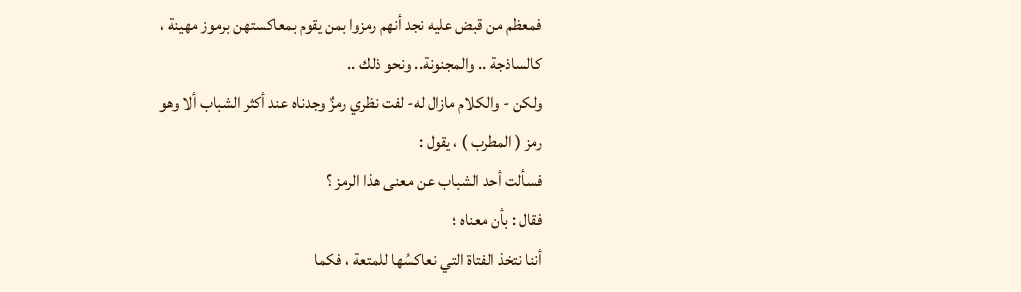فمعظم من قبض عليه نجد أنهم رمزوا بمن يقوم بمعاكستهن برموز مهينة ،
كالساذجة .. والمجنونة.. ونحو ذلك ..
ولكن - والكلام مازال له- لفت نظري رمزٌ وجدناه عند أكثر الشباب ألا وهو
رمز ( المطرب ) ، يقول :
فسألت أحد الشباب عن معنى هذا الرمز ؟
فقال : بأن معناه ؛
أننا نتخذ الفتاة التي نعاكسُها للمتعة ، فكما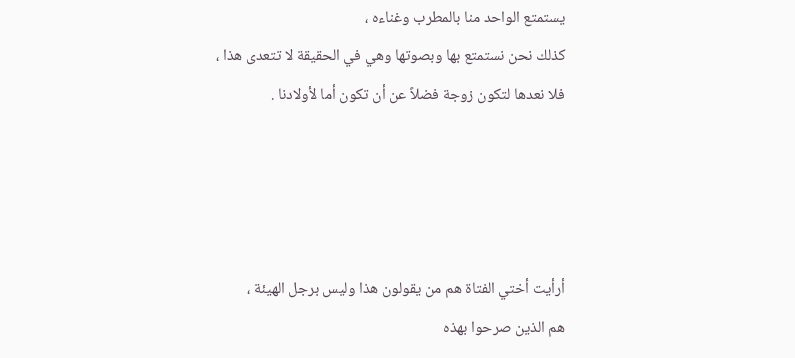يستمتع الواحد منا بالمطرب وغناءه ،
كذلك نحن نستمتع بها وبصوتها وهي في الحقيقة لا تتعدى هذا ،
فلا نعدها لتكون زوجة فضلاً عن أن تكون أما لأولادنا .




أرأيت أختي الفتاة هم من يقولون هذا وليس برجل الهيئة ،
هم الذين صرحوا بهذه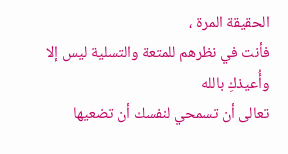الحقيقة المرة ،
فأنت في نظرهم للمتعة والتسلية ليس إلا وأُعيذكِ بالله
تعالى أن تسمحي لنفسك أن تضعيها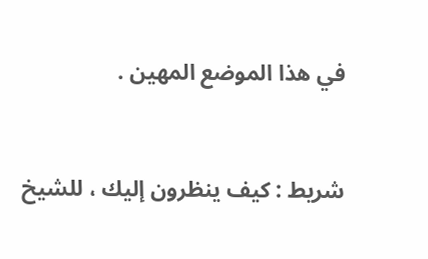في هذا الموضع المهين .


شريط : كيف ينظرون إليك ، للشيخ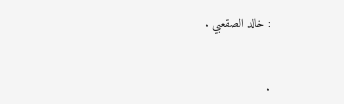: خالد الصقعبي .


.